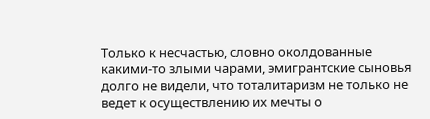Только к несчастью, словно околдованные какими-то злыми чарами, эмигрантские сыновья долго не видели, что тоталитаризм не только не ведет к осуществлению их мечты о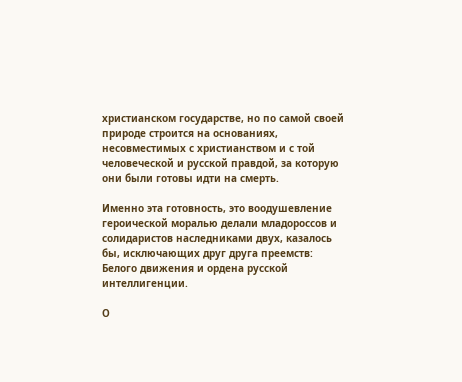христианском государстве, но по самой своей природе строится на основаниях, несовместимых с христианством и с той человеческой и русской правдой, за которую они были готовы идти на смерть.

Именно эта готовность, это воодушевление героической моралью делали младороссов и солидаристов наследниками двух, казалось бы, исключающих друг друга преемств: Белого движения и ордена русской интеллигенции.

О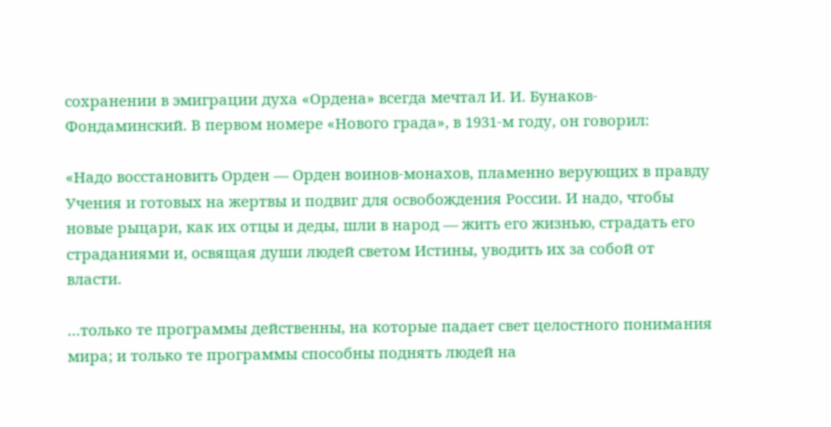сохранении в эмиграции духа «Ордена» всегда мечтал И. И. Бунаков-Фондаминский. В первом номере «Нового града», в 1931-м году, он говорил:

«Надо восстановить Орден — Орден воинов-монахов, пламенно верующих в правду Учения и готовых на жертвы и подвиг для освобождения России. И надо, чтобы новые рыцари, как их отцы и деды, шли в народ — жить его жизнью, страдать его страданиями и, освящая души людей светом Истины, уводить их за собой от власти.

…только те программы действенны, на которые падает свет целостного понимания мира; и только те программы способны поднять людей на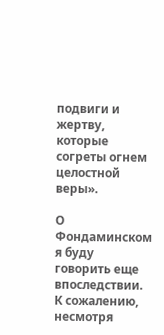подвиги и жертву, которые согреты огнем целостной веры».

О Фондаминском я буду говорить еще впоследствии. К сожалению, несмотря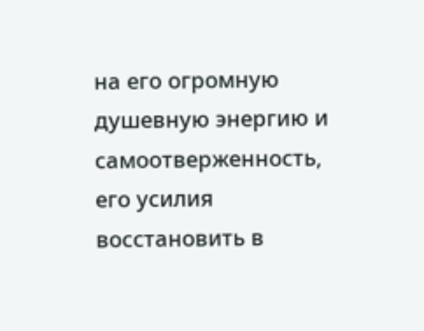на его огромную душевную энергию и самоотверженность, его усилия восстановить в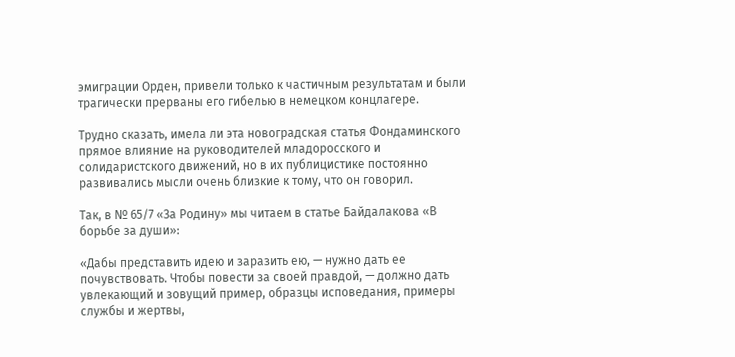эмиграции Орден, привели только к частичным результатам и были трагически прерваны его гибелью в немецком концлагере.

Трудно сказать, имела ли эта новоградская статья Фондаминского прямое влияние на руководителей младоросского и солидаристского движений, но в их публицистике постоянно развивались мысли очень близкие к тому, что он говорил.

Так, в № 65/7 «За Родину» мы читаем в статье Байдалакова «В борьбе за души»:

«Дабы представить идею и заразить ею, — нужно дать ее почувствовать. Чтобы повести за своей правдой, — должно дать увлекающий и зовущий пример, образцы исповедания, примеры службы и жертвы,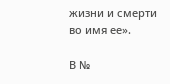жизни и смерти во имя ее».

В №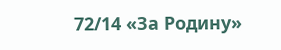72/14 «За Родину»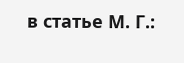в статье М. Г.: